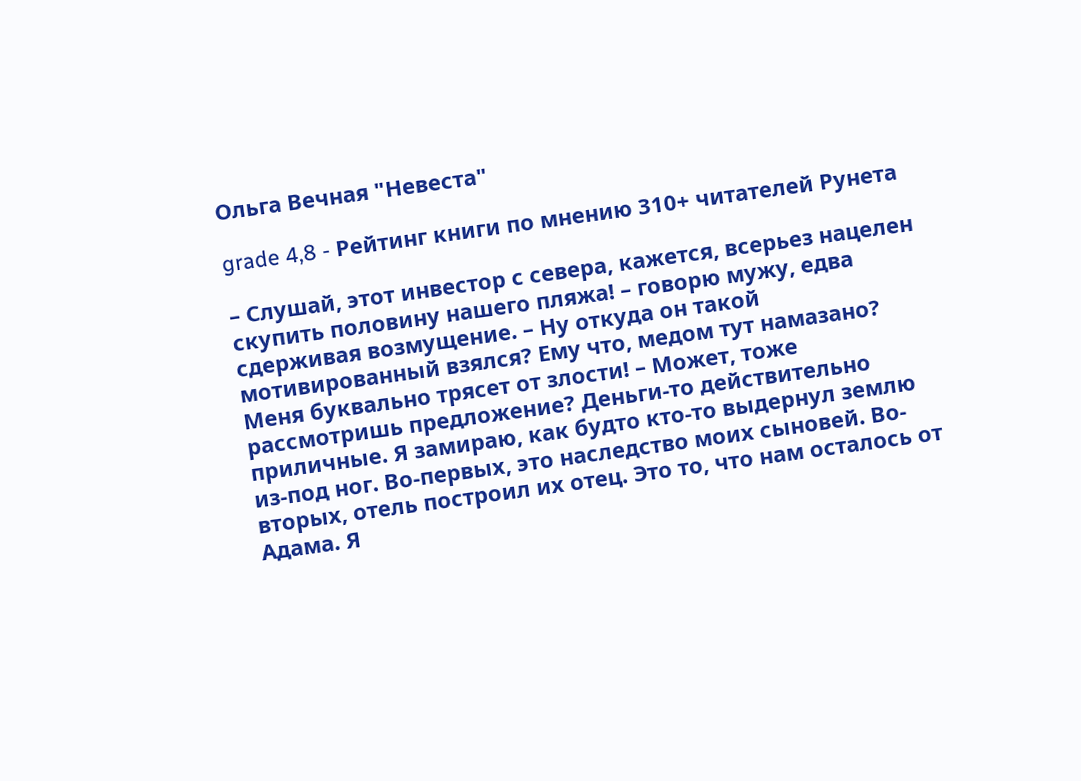Ольга Вечная "Невеста"

grade 4,8 - Рейтинг книги по мнению 310+ читателей Рунета

– Слушай, этот инвестор с севера, кажется, всерьез нацелен скупить половину нашего пляжа! – говорю мужу, едва сдерживая возмущение. – Ну откуда он такой мотивированный взялся? Ему что, медом тут намазано? Меня буквально трясет от злости! – Может, тоже рассмотришь предложение? Деньги-то действительно приличные. Я замираю, как будто кто-то выдернул землю из-под ног. Во-первых, это наследство моих сыновей. Во-вторых, отель построил их отец. Это то, что нам осталось от Адама. Я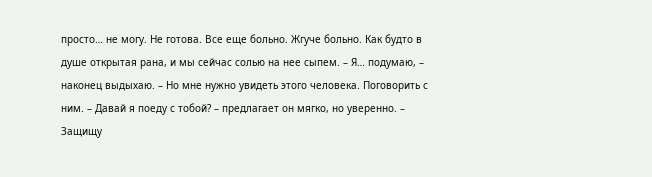просто… не могу. Не готова. Все еще больно. Жгуче больно. Как будто в душе открытая рана, и мы сейчас солью на нее сыпем. – Я… подумаю, – наконец выдыхаю. – Но мне нужно увидеть этого человека. Поговорить с ним. – Давай я поеду с тобой? – предлагает он мягко, но уверенно. – Защищу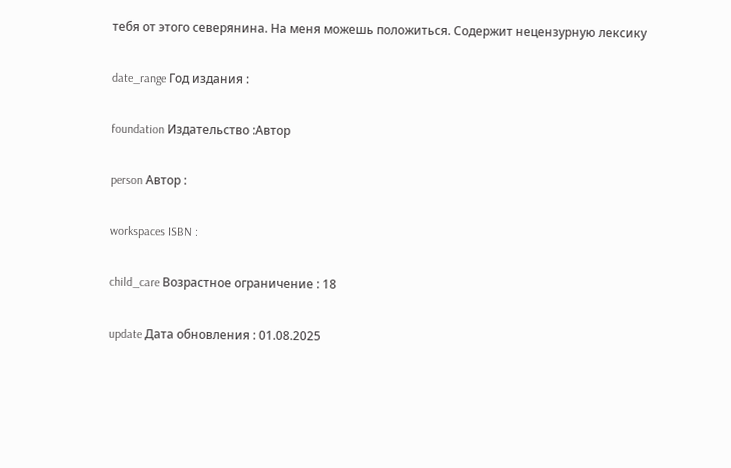тебя от этого северянина. На меня можешь положиться. Содержит нецензурную лексику

date_range Год издания :

foundation Издательство :Автор

person Автор :

workspaces ISBN :

child_care Возрастное ограничение : 18

update Дата обновления : 01.08.2025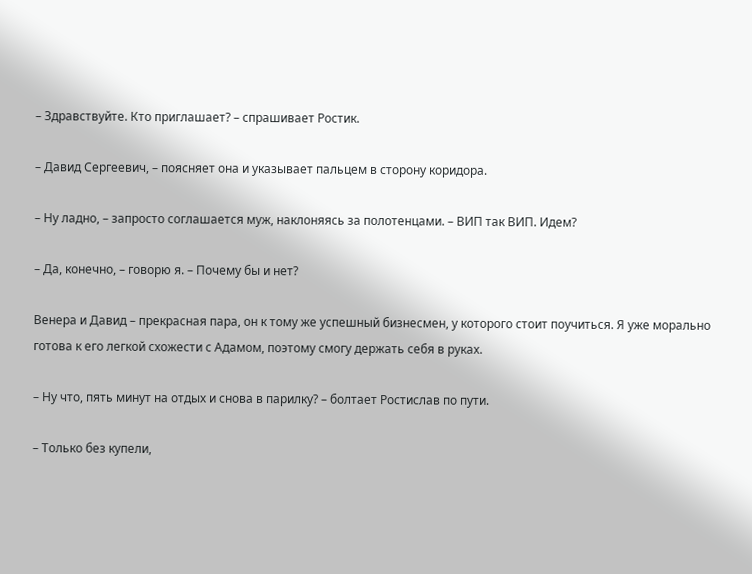– Здравствуйте. Кто приглашает? – спрашивает Ростик.

– Давид Сергеевич, – поясняет она и указывает пальцем в сторону коридора.

– Ну ладно, – запросто соглашается муж, наклоняясь за полотенцами. – ВИП так ВИП. Идем?

– Да, конечно, – говорю я. – Почему бы и нет?

Венера и Давид – прекрасная пара, он к тому же успешный бизнесмен, у которого стоит поучиться. Я уже морально готова к его легкой схожести с Адамом, поэтому смогу держать себя в руках.

– Ну что, пять минут на отдых и снова в парилку? – болтает Ростислав по пути.

– Только без купели,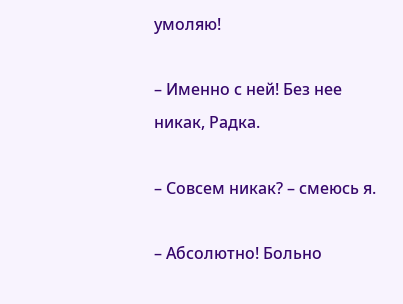умоляю!

– Именно с ней! Без нее никак, Радка.

– Совсем никак? – смеюсь я.

– Абсолютно! Больно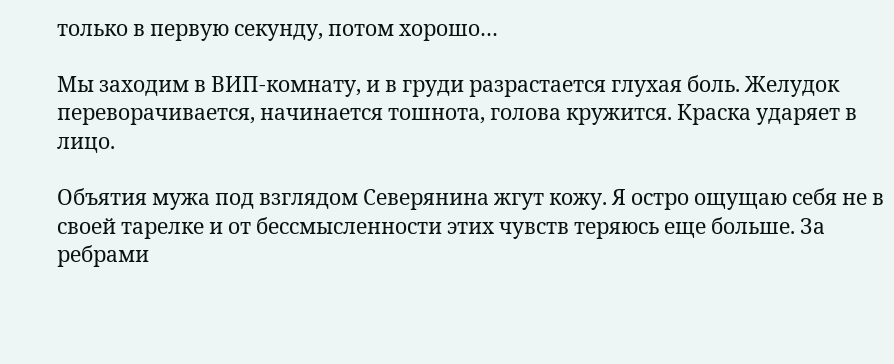только в первую секунду, потом хорошо…

Мы заходим в ВИП-комнату, и в груди разрастается глухая боль. Желудок переворачивается, начинается тошнота, голова кружится. Краска ударяет в лицо.

Объятия мужа под взглядом Северянина жгут кожу. Я остро ощущаю себя не в своей тарелке и от бессмысленности этих чувств теряюсь еще больше. За ребрами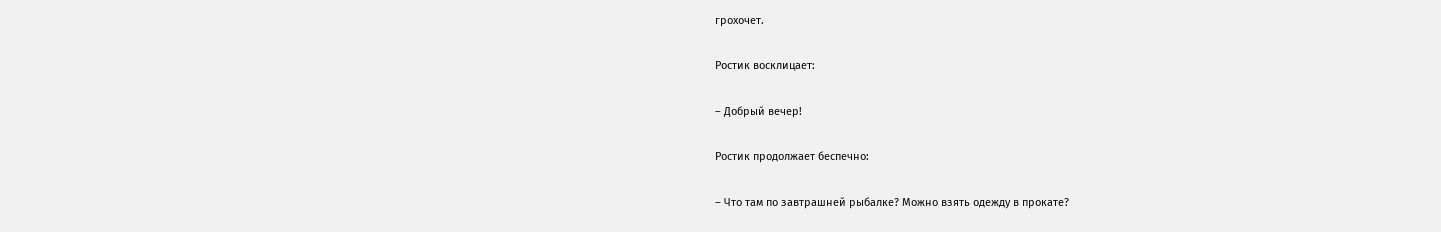грохочет.

Ростик восклицает:

– Добрый вечер!

Ростик продолжает беспечно:

– Что там по завтрашней рыбалке? Можно взять одежду в прокате?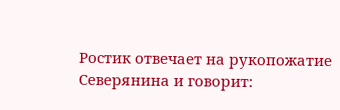Ростик отвечает на рукопожатие Северянина и говорит: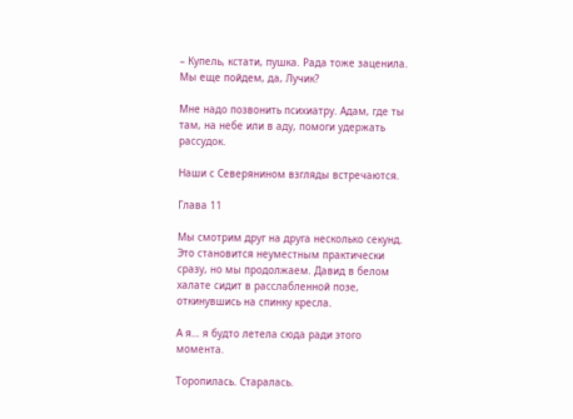– Купель, кстати, пушка. Рада тоже заценила. Мы еще пойдем, да, Лучик?

Мне надо позвонить психиатру. Адам, где ты там, на небе или в аду, помоги удержать рассудок.

Наши с Северянином взгляды встречаются.

Глава 11

Мы смотрим друг на друга несколько секунд. Это становится неуместным практически сразу, но мы продолжаем. Давид в белом халате сидит в расслабленной позе, откинувшись на спинку кресла.

А я… я будто летела сюда ради этого момента.

Торопилась. Старалась.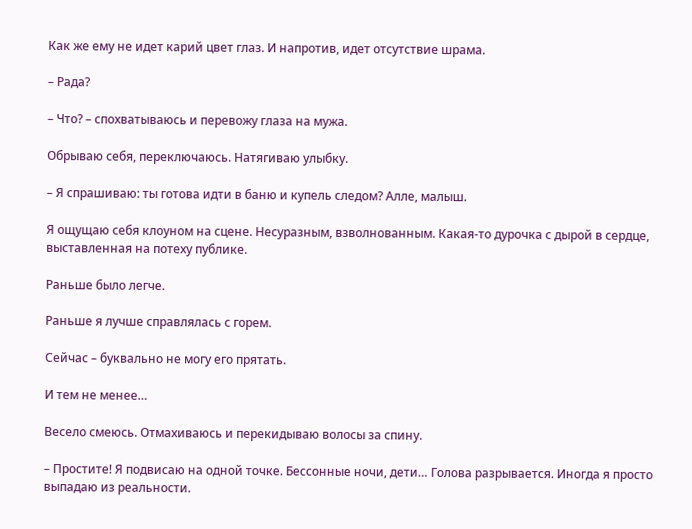Как же ему не идет карий цвет глаз. И напротив, идет отсутствие шрама.

– Рада?

– Что? – спохватываюсь и перевожу глаза на мужа.

Обрываю себя, переключаюсь. Натягиваю улыбку.

– Я спрашиваю: ты готова идти в баню и купель следом? Алле, малыш.

Я ощущаю себя клоуном на сцене. Несуразным, взволнованным. Какая-то дурочка с дырой в сердце, выставленная на потеху публике.

Раньше было легче.

Раньше я лучше справлялась с горем.

Сейчас – буквально не могу его прятать.

И тем не менее…

Весело смеюсь. Отмахиваюсь и перекидываю волосы за спину.

– Простите! Я подвисаю на одной точке. Бессонные ночи, дети… Голова разрывается. Иногда я просто выпадаю из реальности.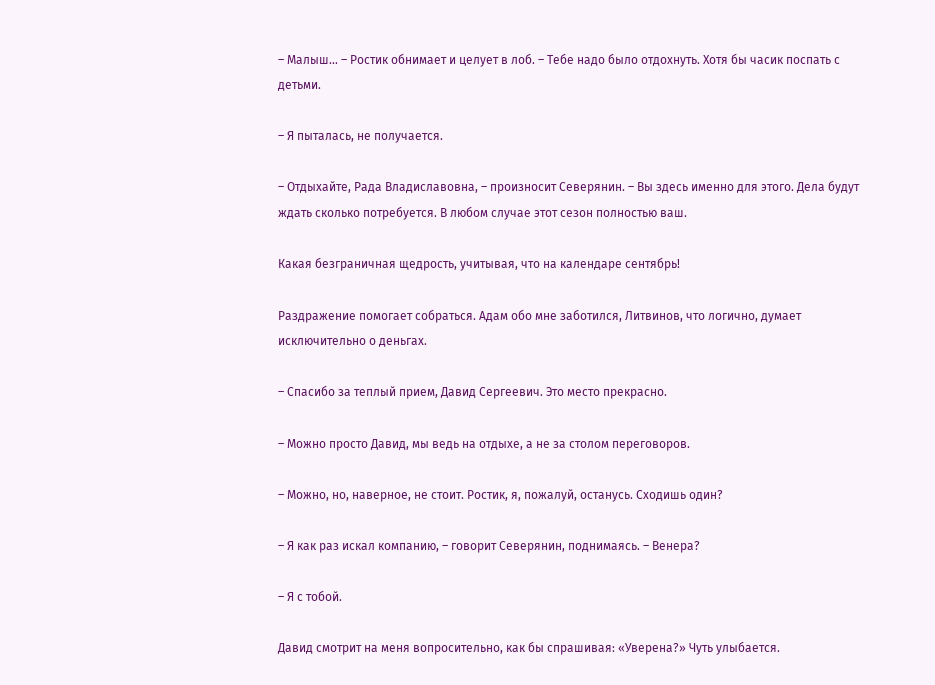– Малыш… – Ростик обнимает и целует в лоб. – Тебе надо было отдохнуть. Хотя бы часик поспать с детьми.

– Я пыталась, не получается.

– Отдыхайте, Рада Владиславовна, – произносит Северянин. – Вы здесь именно для этого. Дела будут ждать сколько потребуется. В любом случае этот сезон полностью ваш.

Какая безграничная щедрость, учитывая, что на календаре сентябрь!

Раздражение помогает собраться. Адам обо мне заботился, Литвинов, что логично, думает исключительно о деньгах.

– Спасибо за теплый прием, Давид Сергеевич. Это место прекрасно.

– Можно просто Давид, мы ведь на отдыхе, а не за столом переговоров.

– Можно, но, наверное, не стоит. Ростик, я, пожалуй, останусь. Сходишь один?

– Я как раз искал компанию, – говорит Северянин, поднимаясь. – Венера?

– Я с тобой.

Давид смотрит на меня вопросительно, как бы спрашивая: «Уверена?» Чуть улыбается.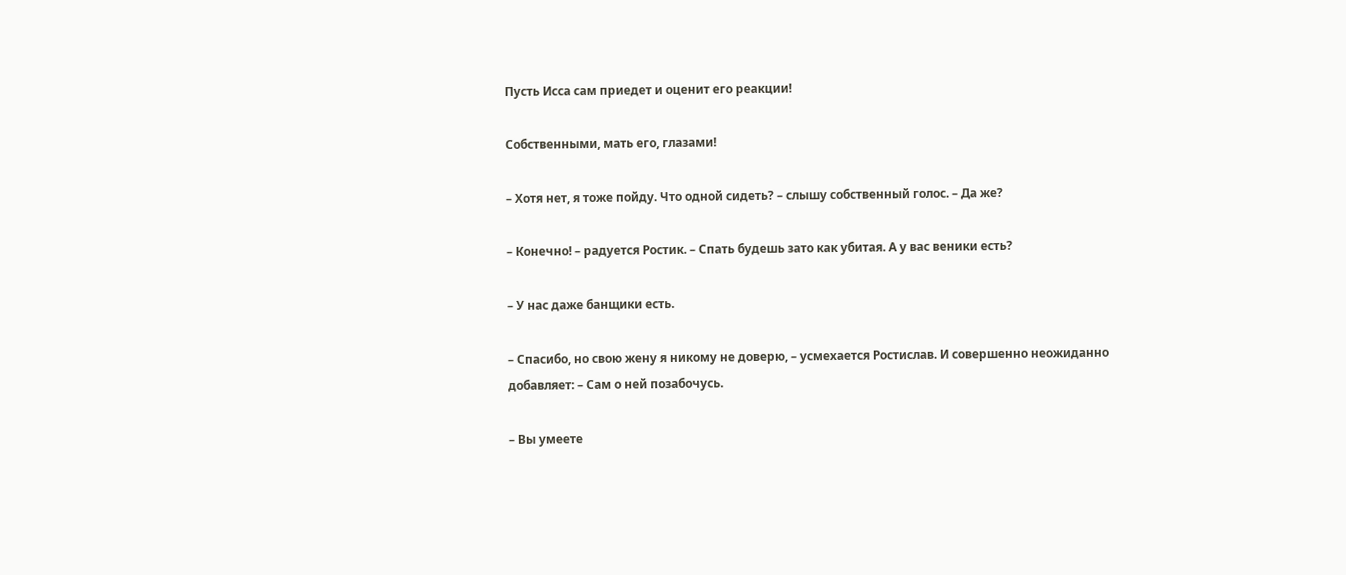Пусть Исса сам приедет и оценит его реакции!

Собственными, мать его, глазами!

– Хотя нет, я тоже пойду. Что одной сидеть? – слышу собственный голос. – Да же?

– Конечно! – радуется Ростик. – Спать будешь зато как убитая. А у вас веники есть?

– У нас даже банщики есть.

– Спасибо, но свою жену я никому не доверю, – усмехается Ростислав. И совершенно неожиданно добавляет: – Сам о ней позабочусь.

– Вы умеете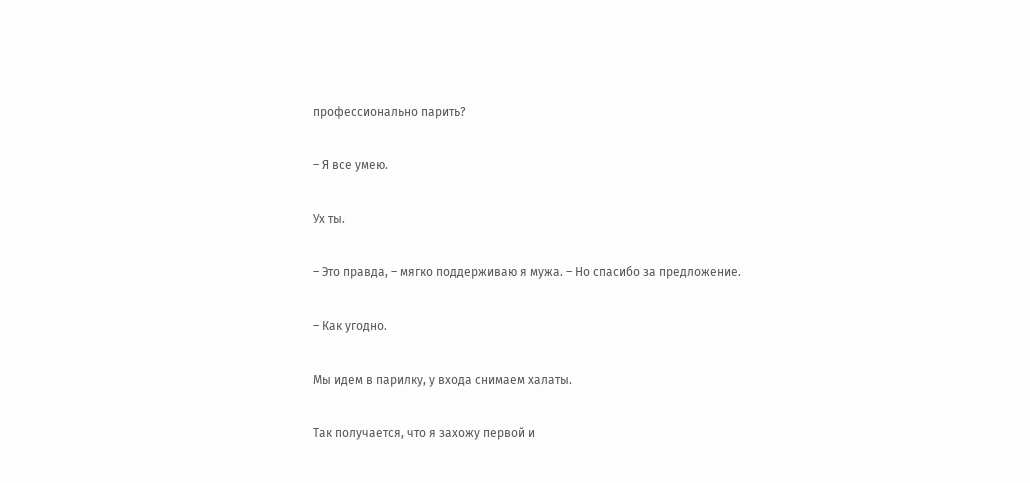профессионально парить?

– Я все умею.

Ух ты.

– Это правда, – мягко поддерживаю я мужа. – Но спасибо за предложение.

– Как угодно.

Мы идем в парилку, у входа снимаем халаты.

Так получается, что я захожу первой и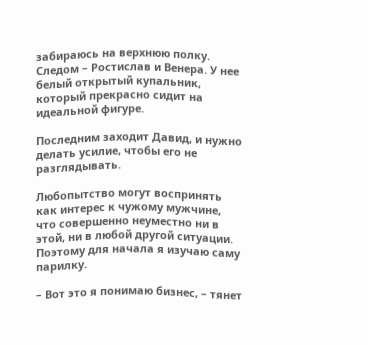забираюсь на верхнюю полку. Следом – Ростислав и Венера. У нее белый открытый купальник, который прекрасно сидит на идеальной фигуре.

Последним заходит Давид, и нужно делать усилие, чтобы его не разглядывать.

Любопытство могут воспринять как интерес к чужому мужчине, что совершенно неуместно ни в этой, ни в любой другой ситуации. Поэтому для начала я изучаю саму парилку.

– Вот это я понимаю бизнес, – тянет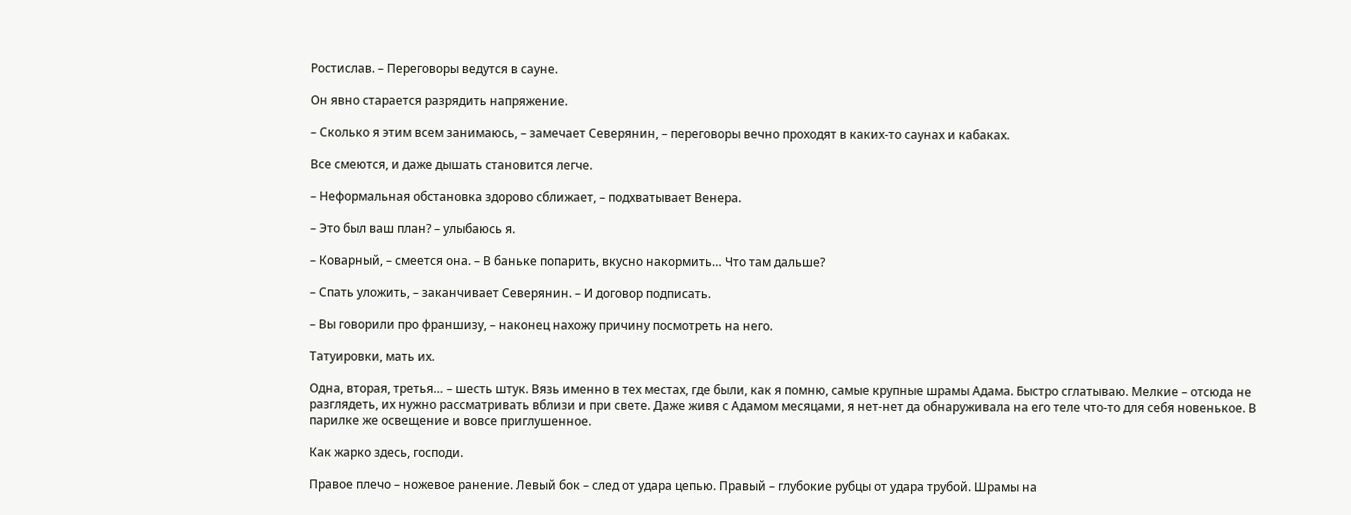Ростислав. – Переговоры ведутся в сауне.

Он явно старается разрядить напряжение.

– Сколько я этим всем занимаюсь, – замечает Северянин, – переговоры вечно проходят в каких-то саунах и кабаках.

Все смеются, и даже дышать становится легче.

– Неформальная обстановка здорово сближает, – подхватывает Венера.

– Это был ваш план? – улыбаюсь я.

– Коварный, – смеется она. – В баньке попарить, вкусно накормить… Что там дальше?

– Спать уложить, – заканчивает Северянин. – И договор подписать.

– Вы говорили про франшизу, – наконец нахожу причину посмотреть на него.

Татуировки, мать их.

Одна, вторая, третья… – шесть штук. Вязь именно в тех местах, где были, как я помню, самые крупные шрамы Адама. Быстро сглатываю. Мелкие – отсюда не разглядеть, их нужно рассматривать вблизи и при свете. Даже живя с Адамом месяцами, я нет-нет да обнаруживала на его теле что-то для себя новенькое. В парилке же освещение и вовсе приглушенное.

Как жарко здесь, господи.

Правое плечо – ножевое ранение. Левый бок – след от удара цепью. Правый – глубокие рубцы от удара трубой. Шрамы на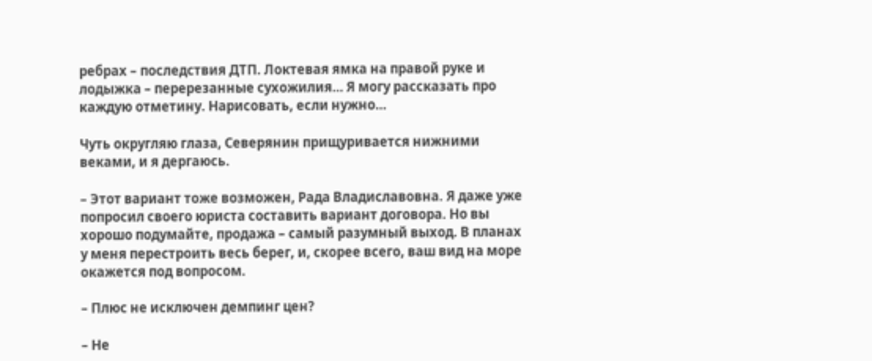ребрах – последствия ДТП. Локтевая ямка на правой руке и лодыжка – перерезанные сухожилия… Я могу рассказать про каждую отметину. Нарисовать, если нужно…

Чуть округляю глаза, Северянин прищуривается нижними веками, и я дергаюсь.

– Этот вариант тоже возможен, Рада Владиславовна. Я даже уже попросил своего юриста составить вариант договора. Но вы хорошо подумайте, продажа – самый разумный выход. В планах у меня перестроить весь берег, и, скорее всего, ваш вид на море окажется под вопросом.

– Плюс не исключен демпинг цен?

– Не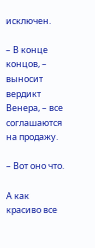исключен.

– В конце концов, – выносит вердикт Венера, – все соглашаются на продажу.

– Вот оно что.

А как красиво все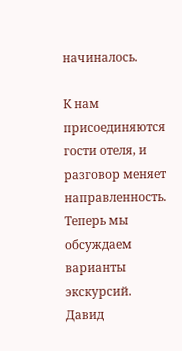начиналось.

К нам присоединяются гости отеля, и разговор меняет направленность. Теперь мы обсуждаем варианты экскурсий. Давид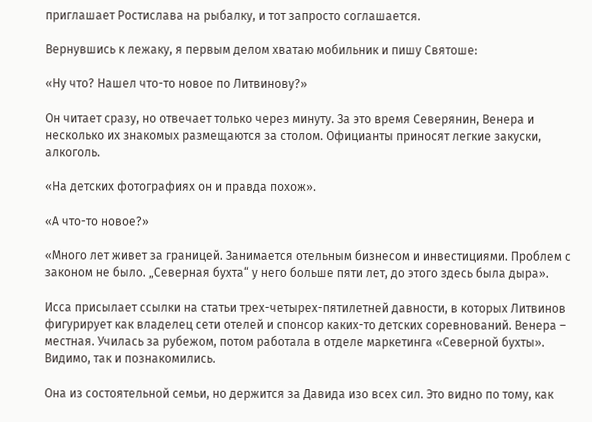приглашает Ростислава на рыбалку, и тот запросто соглашается.

Вернувшись к лежаку, я первым делом хватаю мобильник и пишу Святоше:

«Ну что? Нашел что-то новое по Литвинову?»

Он читает сразу, но отвечает только через минуту. За это время Северянин, Венера и несколько их знакомых размещаются за столом. Официанты приносят легкие закуски, алкоголь.

«На детских фотографиях он и правда похож».

«А что-то новое?»

«Много лет живет за границей. Занимается отельным бизнесом и инвестициями. Проблем с законом не было. „Северная бухта“ у него больше пяти лет, до этого здесь была дыра».

Исса присылает ссылки на статьи трех-четырех-пятилетней давности, в которых Литвинов фигурирует как владелец сети отелей и спонсор каких-то детских соревнований. Венера – местная. Училась за рубежом, потом работала в отделе маркетинга «Северной бухты». Видимо, так и познакомились.

Она из состоятельной семьи, но держится за Давида изо всех сил. Это видно по тому, как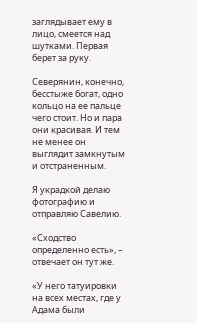заглядывает ему в лицо, смеется над шутками. Первая берет за руку.

Северянин, конечно, бесстыже богат, одно кольцо на ее пальце чего стоит. Но и пара они красивая. И тем не менее он выглядит замкнутым и отстраненным.

Я украдкой делаю фотографию и отправляю Савелию.

«Сходство определенно есть», – отвечает он тут же.

«У него татуировки на всех местах, где у Адама были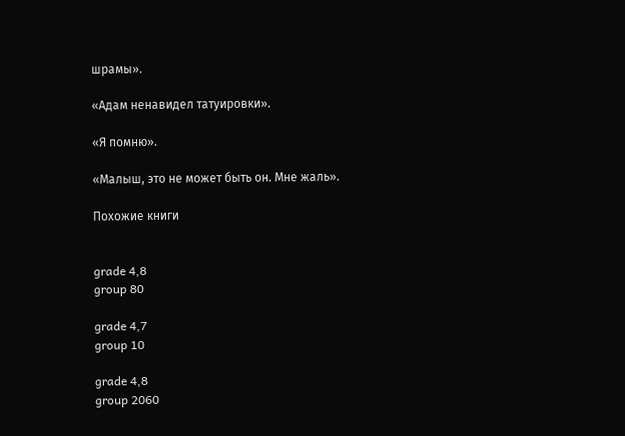шрамы».

«Адам ненавидел татуировки».

«Я помню».

«Малыш, это не может быть он. Мне жаль».

Похожие книги


grade 4,8
group 80

grade 4,7
group 10

grade 4,8
group 2060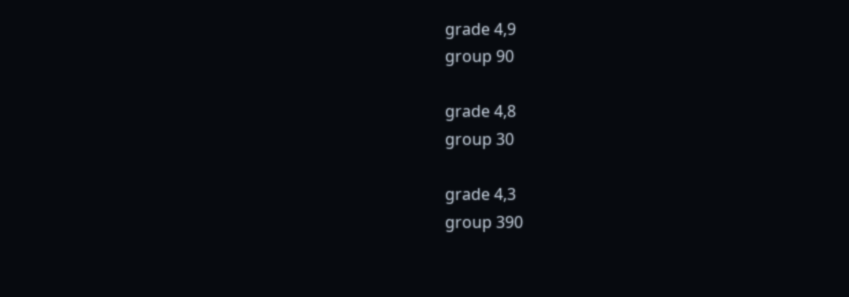grade 4,9
group 90

grade 4,8
group 30

grade 4,3
group 390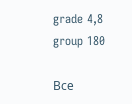grade 4,8
group 180

Все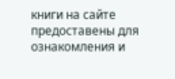книги на сайте предоставены для ознакомления и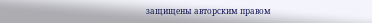защищены авторским правом